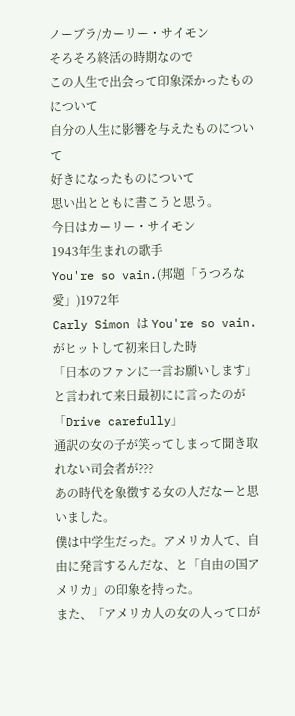ノーブラ/カーリー・サイモン
そろそろ終活の時期なので
この人生で出会って印象深かったものについて
自分の人生に影響を与えたものについて
好きになったものについて
思い出とともに書こうと思う。
今日はカーリー・サイモン
1943年生まれの歌手
You're so vain.(邦題「うつろな愛」)1972年
Carly Simon は You're so vain. がヒットして初来日した時
「日本のファンに一言お願いします」と言われて来日最初にに言ったのが
「Drive carefully」
通訳の女の子が笑ってしまって聞き取れない司会者が???
あの時代を象徴する女の人だなーと思いました。
僕は中学生だった。アメリカ人て、自由に発言するんだな、と「自由の国アメリカ」の印象を持った。
また、「アメリカ人の女の人って口が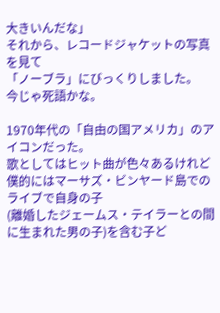大きいんだな」
それから、レコードジャケットの写真を見て
「ノーブラ」にびっくりしました。
今じゃ死語かな。

1970年代の「自由の国アメリカ」のアイコンだった。
歌としてはヒット曲が色々あるけれど
僕的にはマーサズ・ビンヤード島でのライブで自身の子
(離婚したジェームス・テイラーとの間に生まれた男の子)を含む子ど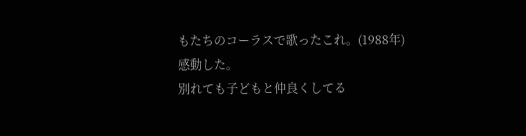もたちのコーラスで歌ったこれ。(1988年)
感動した。
別れても子どもと仲良くしてる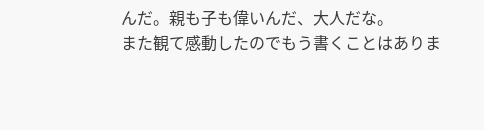んだ。親も子も偉いんだ、大人だな。
また観て感動したのでもう書くことはありま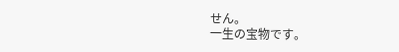せん。
一生の宝物です。